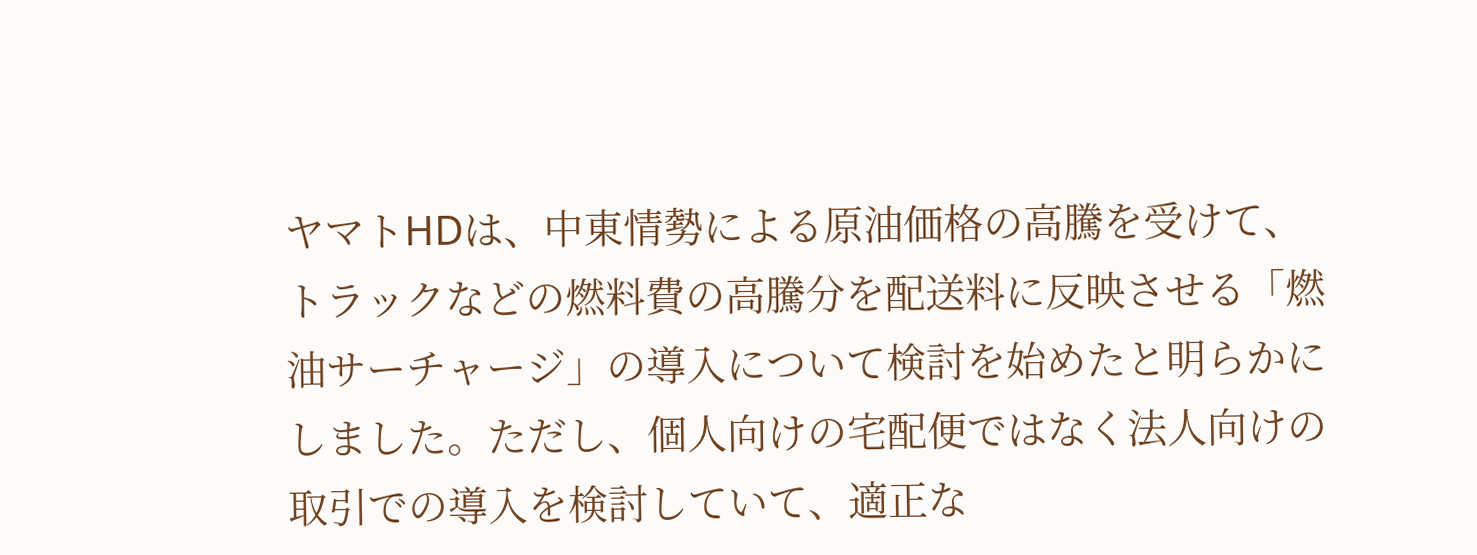ヤマトHDは、中東情勢による原油価格の高騰を受けて、トラックなどの燃料費の高騰分を配送料に反映させる「燃油サーチャージ」の導入について検討を始めたと明らかにしました。ただし、個人向けの宅配便ではなく法人向けの取引での導入を検討していて、適正な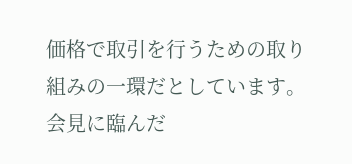価格で取引を行うための取り組みの一環だとしています。会見に臨んだ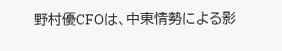野村優CFOは、中東情勢による影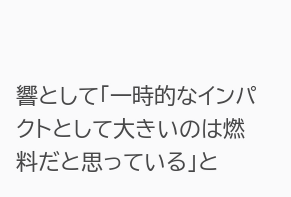響として「一時的なインパクトとして大きいのは燃料だと思っている」と